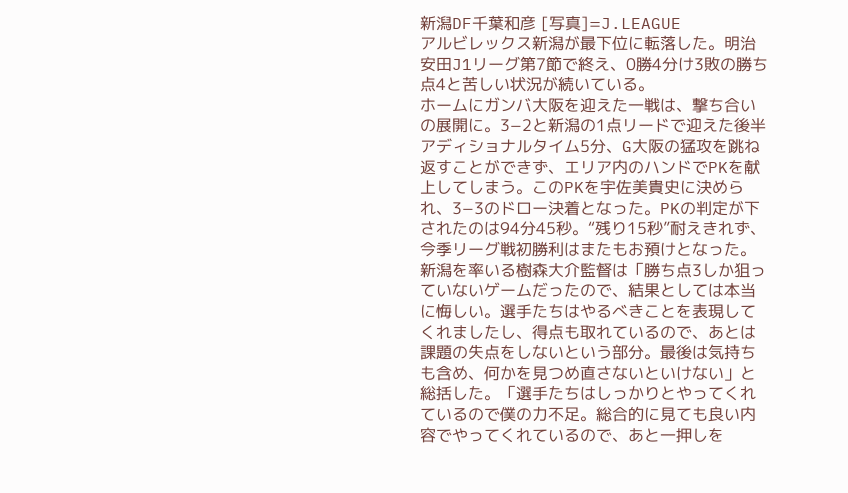新潟DF千葉和彦 [写真]=J.LEAGUE
アルビレックス新潟が最下位に転落した。明治安田J1リーグ第7節で終え、0勝4分け3敗の勝ち点4と苦しい状況が続いている。
ホームにガンバ大阪を迎えた一戦は、撃ち合いの展開に。3−2と新潟の1点リードで迎えた後半アディショナルタイム5分、G大阪の猛攻を跳ね返すことができず、エリア内のハンドでPKを献上してしまう。このPKを宇佐美貴史に決められ、3−3のドロー決着となった。PKの判定が下されたのは94分45秒。“残り15秒”耐えきれず、今季リーグ戦初勝利はまたもお預けとなった。
新潟を率いる樹森大介監督は「勝ち点3しか狙っていないゲームだったので、結果としては本当に悔しい。選手たちはやるべきことを表現してくれましたし、得点も取れているので、あとは課題の失点をしないという部分。最後は気持ちも含め、何かを見つめ直さないといけない」と総括した。「選手たちはしっかりとやってくれているので僕の力不足。総合的に見ても良い内容でやってくれているので、あと一押しを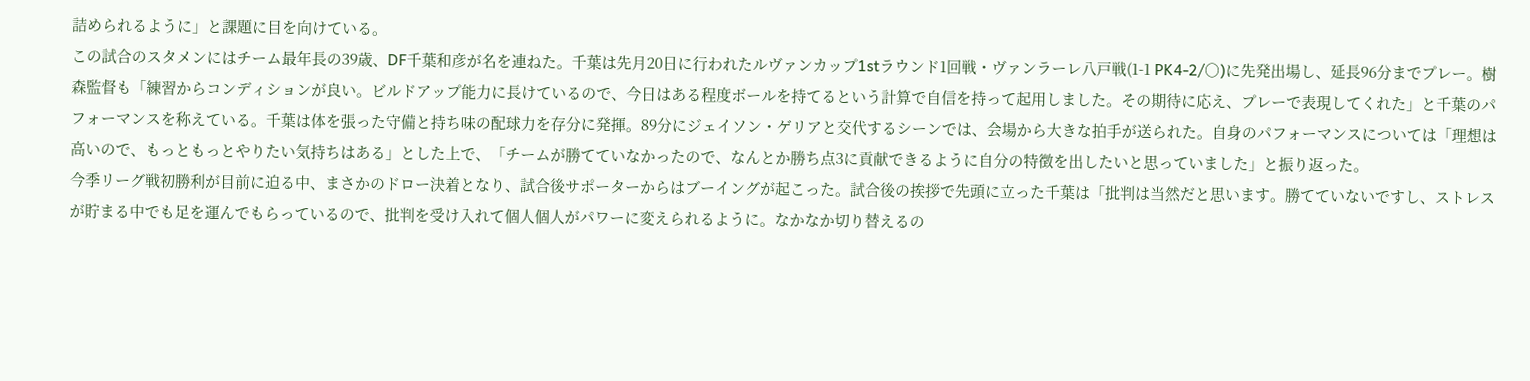詰められるように」と課題に目を向けている。
この試合のスタメンにはチーム最年長の39歳、DF千葉和彦が名を連ねた。千葉は先月20日に行われたルヴァンカップ1stラウンド1回戦・ヴァンラーレ八戸戦(1-1 PK4-2/○)に先発出場し、延長96分までプレー。樹森監督も「練習からコンディションが良い。ビルドアップ能力に長けているので、今日はある程度ボールを持てるという計算で自信を持って起用しました。その期待に応え、プレーで表現してくれた」と千葉のパフォーマンスを称えている。千葉は体を張った守備と持ち味の配球力を存分に発揮。89分にジェイソン・ゲリアと交代するシーンでは、会場から大きな拍手が送られた。自身のパフォーマンスについては「理想は高いので、もっともっとやりたい気持ちはある」とした上で、「チームが勝てていなかったので、なんとか勝ち点3に貢献できるように自分の特徴を出したいと思っていました」と振り返った。
今季リーグ戦初勝利が目前に迫る中、まさかのドロー決着となり、試合後サポーターからはブーイングが起こった。試合後の挨拶で先頭に立った千葉は「批判は当然だと思います。勝てていないですし、ストレスが貯まる中でも足を運んでもらっているので、批判を受け入れて個人個人がパワーに変えられるように。なかなか切り替えるの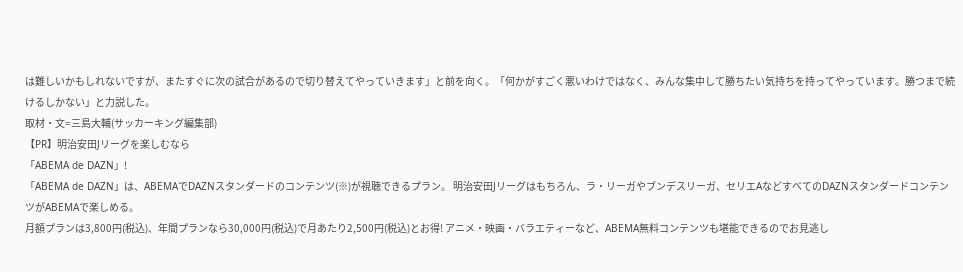は難しいかもしれないですが、またすぐに次の試合があるので切り替えてやっていきます」と前を向く。「何かがすごく悪いわけではなく、みんな集中して勝ちたい気持ちを持ってやっています。勝つまで続けるしかない」と力説した。
取材・文=三島大輔(サッカーキング編集部)
【PR】明治安田Jリーグを楽しむなら
「ABEMA de DAZN」!
「ABEMA de DAZN」は、ABEMAでDAZNスタンダードのコンテンツ(※)が視聴できるプラン。 明治安田Jリーグはもちろん、ラ・リーガやブンデスリーガ、セリエAなどすべてのDAZNスタンダードコンテンツがABEMAで楽しめる。
月額プランは3,800円(税込)、年間プランなら30,000円(税込)で月あたり2,500円(税込)とお得! アニメ・映画・バラエティーなど、ABEMA無料コンテンツも堪能できるのでお見逃し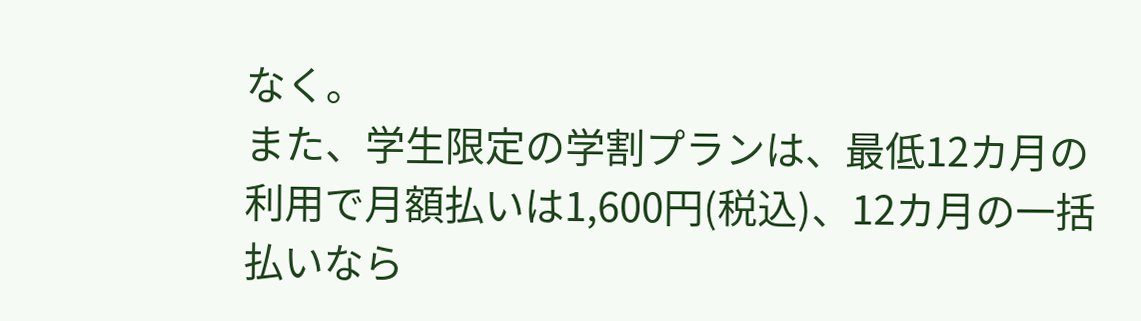なく。
また、学生限定の学割プランは、最低12カ月の利用で月額払いは1,600円(税込)、12カ月の一括払いなら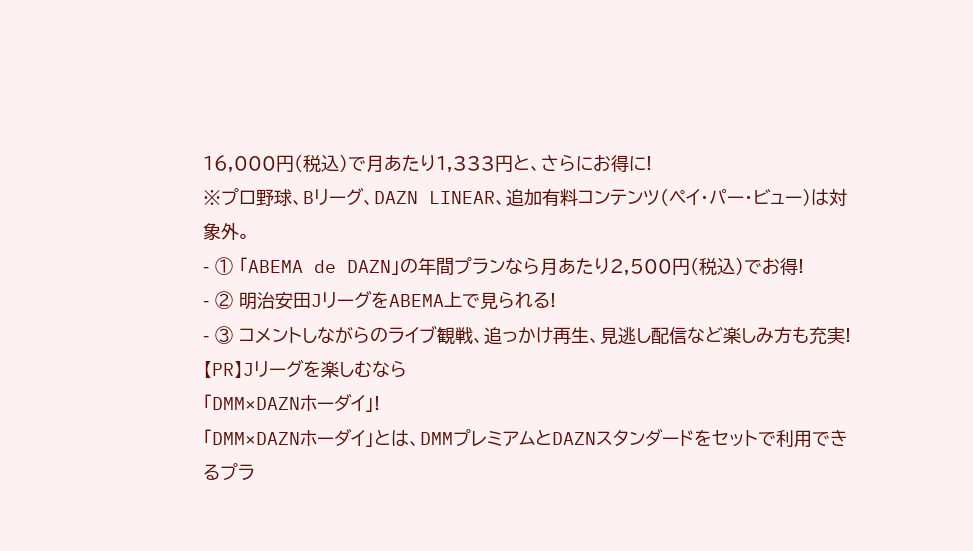16,000円(税込)で月あたり1,333円と、さらにお得に!
※プロ野球、Bリーグ、DAZN LINEAR、追加有料コンテンツ(ペイ・パー・ビュー)は対象外。
- ① 「ABEMA de DAZN」の年間プランなら月あたり2,500円(税込)でお得!
- ② 明治安田JリーグをABEMA上で見られる!
- ③ コメントしながらのライブ観戦、追っかけ再生、見逃し配信など楽しみ方も充実!
【PR】Jリーグを楽しむなら
「DMM×DAZNホーダイ」!
「DMM×DAZNホーダイ」とは、DMMプレミアムとDAZNスタンダードをセットで利用できるプラ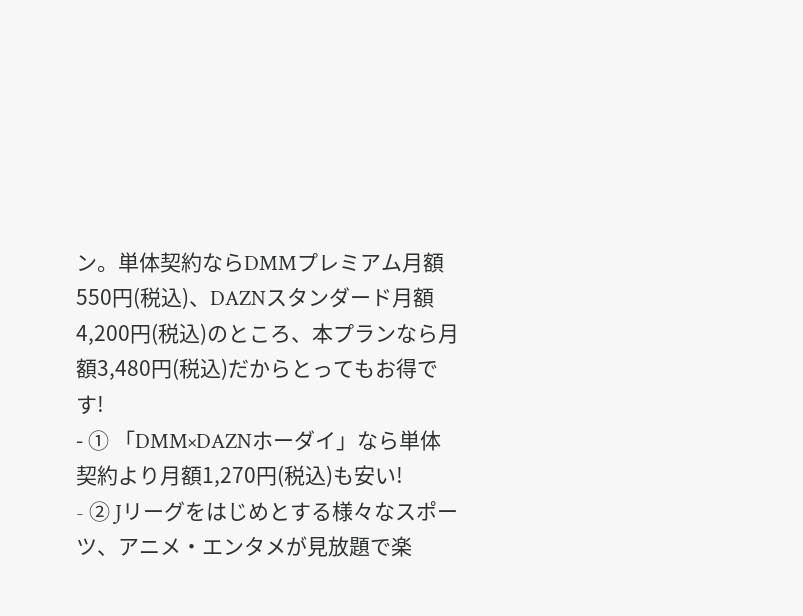ン。単体契約ならDMMプレミアム月額550円(税込)、DAZNスタンダード月額4,200円(税込)のところ、本プランなら月額3,480円(税込)だからとってもお得です!
- ① 「DMM×DAZNホーダイ」なら単体契約より月額1,270円(税込)も安い!
- ② Jリーグをはじめとする様々なスポーツ、アニメ・エンタメが見放題で楽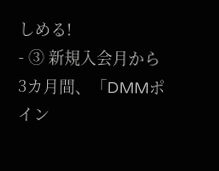しめる!
- ③ 新規入会月から3カ月間、「DMMポイン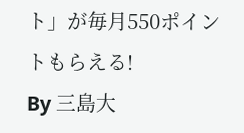ト」が毎月550ポイントもらえる!
By 三島大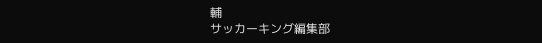輔
サッカーキング編集部